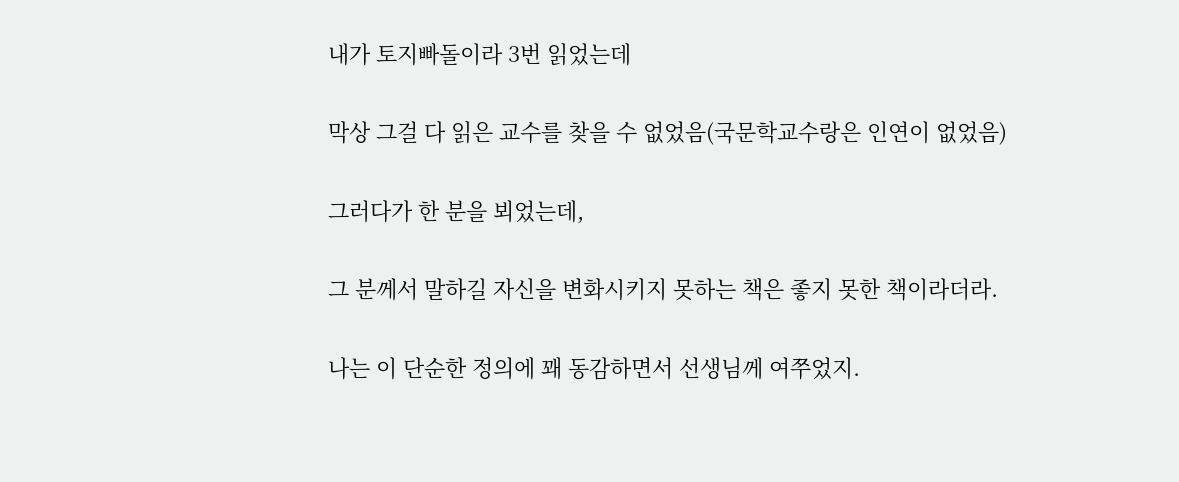내가 토지빠돌이라 3번 읽었는데


막상 그걸 다 읽은 교수를 찾을 수 없었음(국문학교수랑은 인연이 없었음)


그러다가 한 분을 뵈었는데,


그 분께서 말하길 자신을 변화시키지 못하는 책은 좋지 못한 책이라더라.


나는 이 단순한 정의에 꽤 동감하면서 선생님께 여쭈었지.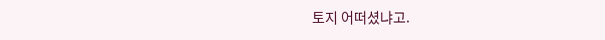토지 어떠셨냐고.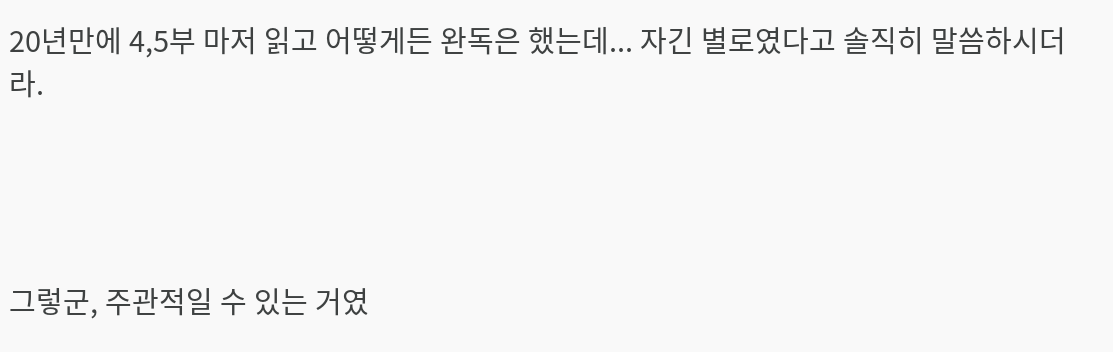20년만에 4,5부 마저 읽고 어떻게든 완독은 했는데... 자긴 별로였다고 솔직히 말씀하시더라.




그렇군, 주관적일 수 있는 거였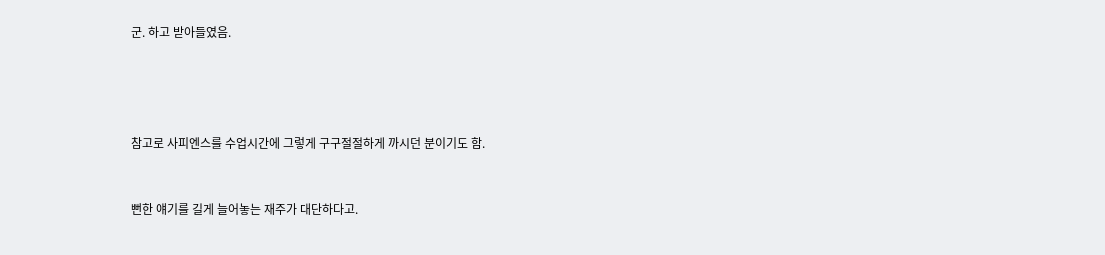군. 하고 받아들였음.




참고로 사피엔스를 수업시간에 그렇게 구구절절하게 까시던 분이기도 함.


뻔한 얘기를 길게 늘어놓는 재주가 대단하다고.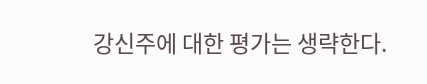강신주에 대한 평가는 생략한다.